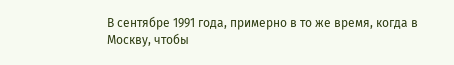В сентябре 1991 года, примерно в то же время, когда в Москву, чтобы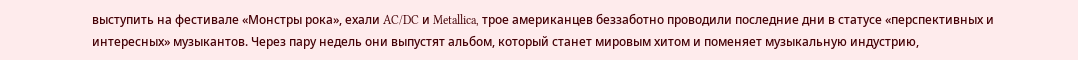выступить на фестивале «Монстры рока», ехали AC/DC и Metallica, трое американцев беззаботно проводили последние дни в статусе «перспективных и интересных» музыкантов. Через пару недель они выпустят альбом, который станет мировым хитом и поменяет музыкальную индустрию,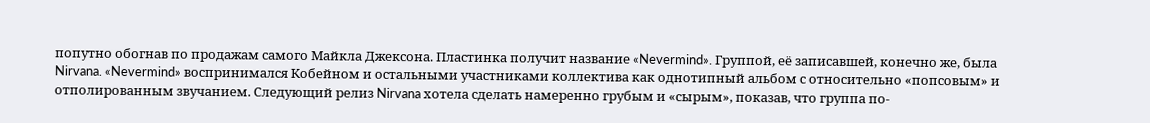попутно обогнав по продажам самого Майкла Джексона. Пластинка получит название «Nevermind». Группой, её записавшей, конечно же, была Nirvana. «Nevermind» воспринимался Кобейном и остальными участниками коллектива как однотипный альбом с относительно «попсовым» и отполированным звучанием. Следующий релиз Nirvana хотела сделать намеренно грубым и «сырым», показав, что группа по-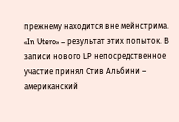прежнему находится вне мейнстрима. «In Utero» – результат этих попыток. В записи нового LP непосредственное участие принял Стив Альбини – американский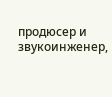продюсер и звукоинженер,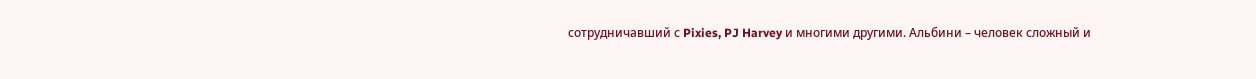сотрудничавший с Pixies, PJ Harvey и многими другими. Альбини – человек сложный и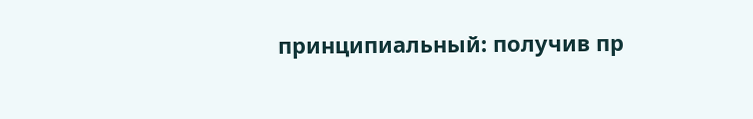принципиальный: получив пр